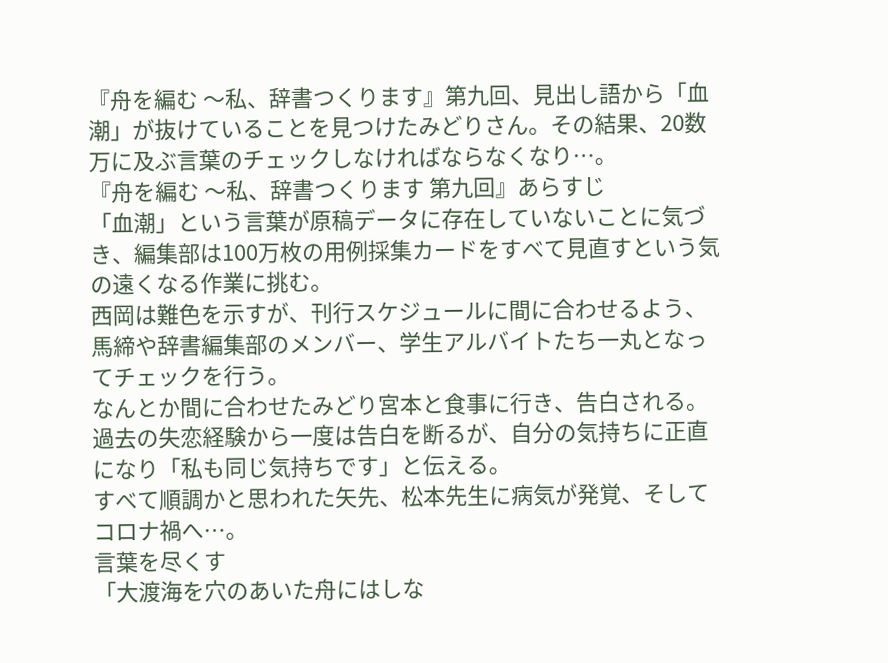『舟を編む 〜私、辞書つくります』第九回、見出し語から「血潮」が抜けていることを見つけたみどりさん。その結果、20数万に及ぶ言葉のチェックしなければならなくなり…。
『舟を編む 〜私、辞書つくります 第九回』あらすじ
「血潮」という言葉が原稿データに存在していないことに気づき、編集部は100万枚の用例採集カードをすべて見直すという気の遠くなる作業に挑む。
西岡は難色を示すが、刊行スケジュールに間に合わせるよう、馬締や辞書編集部のメンバー、学生アルバイトたち一丸となってチェックを行う。
なんとか間に合わせたみどり宮本と食事に行き、告白される。過去の失恋経験から一度は告白を断るが、自分の気持ちに正直になり「私も同じ気持ちです」と伝える。
すべて順調かと思われた矢先、松本先生に病気が発覚、そしてコロナ禍へ…。
言葉を尽くす
「大渡海を穴のあいた舟にはしな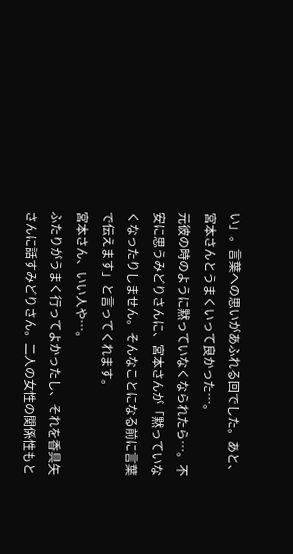い」。言葉への思いがあふれる回でした。あと、宮本さんとうまくいって良かった…。
元彼の時のように黙っていなくなられたら…。不安に思うみどりさんに、宮本さんが「黙っていなくなったりしません。そんなことになる前に言葉で伝えます」と言ってくれます。
宮本さん、いい人や…。
ふたりがうまく行ってよかったし、それを香具矢さんに話すみどりさん。二人の女性の関係性もと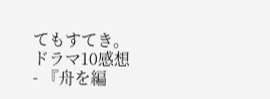てもすてき。
ドラマ10感想
- 『舟を編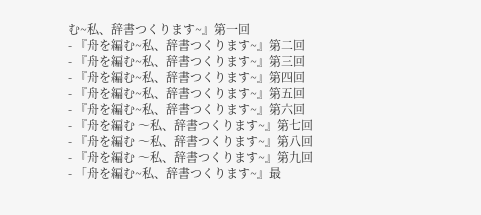む~私、辞書つくります~』第一回
- 『舟を編む~私、辞書つくります~』第二回
- 『舟を編む~私、辞書つくります~』第三回
- 『舟を編む~私、辞書つくります~』第四回
- 『舟を編む~私、辞書つくります~』第五回
- 『舟を編む~私、辞書つくります~』第六回
- 『舟を編む 〜私、辞書つくります~』第七回
- 『舟を編む 〜私、辞書つくります~』第八回
- 『舟を編む 〜私、辞書つくります~』第九回
- 「舟を編む~私、辞書つくります~』最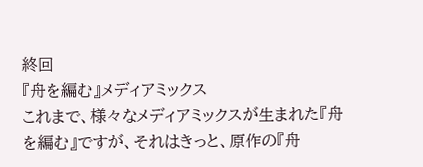終回
『舟を編む』メディアミックス
これまで、様々なメディアミックスが生まれた『舟を編む』ですが、それはきっと、原作の『舟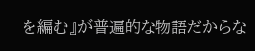を編む』が普遍的な物語だからな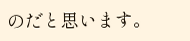のだと思います。